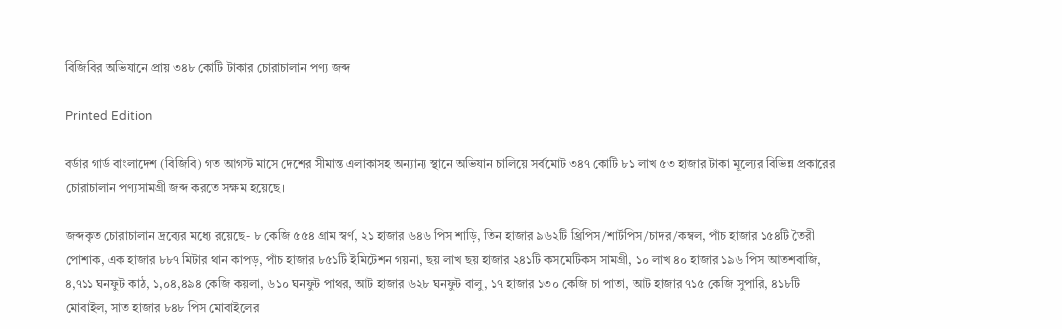বিজিবির অভিযানে প্রায় ৩৪৮ কোটি টাকার চোরাচালান পণ্য জব্দ

Printed Edition

বর্ডার গার্ড বাংলাদেশ (বিজিবি) গত আগস্ট মাসে দেশের সীমান্ত এলাকাসহ অন্যান্য স্থানে অভিযান চালিয়ে সর্বমোট ৩৪৭ কোটি ৮১ লাখ ৫৩ হাজার টাকা মূল্যের বিভিন্ন প্রকারের চোরাচালান পণ্যসামগ্রী জব্দ করতে সক্ষম হয়েছে।

জব্দকৃত চোরাচালান দ্রব্যের মধ্যে রয়েছে- ৮ কেজি ৫৫৪ গ্রাম স্বর্ণ, ২১ হাজার ৬৪৬ পিস শাড়ি, তিন হাজার ৯৬২টি থ্রিপিস/শার্টপিস/চাদর/কম্বল, পাঁচ হাজার ১৫৪টি তৈরী পোশাক, এক হাজার ৮৮৭ মিটার থান কাপড়, পাঁচ হাজার ৮৫১টি ইমিটেশন গয়না, ছয় লাখ ছয় হাজার ২৪১টি কসমেটিকস সামগ্রী, ১০ লাখ ৪০ হাজার ১৯৬ পিস আতশবাজি, ৪,৭১১ ঘনফুট কাঠ, ১,০৪,৪৯৪ কেজি কয়লা, ৬১০ ঘনফুট পাথর, আট হাজার ৬২৮ ঘনফুট বালু, ১৭ হাজার ১৩০ কেজি চা পাতা, আট হাজার ৭১৫ কেজি সুপারি, ৪১৮টি মোবাইল, সাত হাজার ৮৪৮ পিস মোবাইলের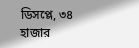ডিসপ্লে, ৩৪ হাজার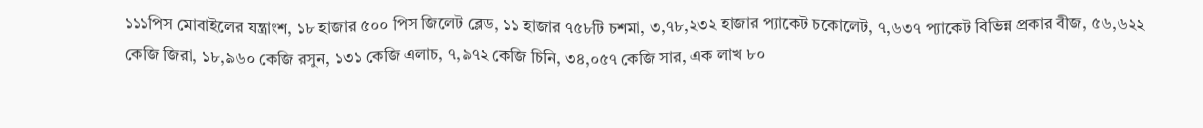১১১পিস মোবাইলের যন্ত্রাংশ, ১৮ হাজার ৫০০ পিস জিলেট ব্লেড, ১১ হাজার ৭৫৮টি চশমা, ৩,৭৮,২৩২ হাজার প্যাকেট চকোলেট, ৭,৬৩৭ প্যাকেট বিভিন্ন প্রকার বীজ, ৫৬,৬২২ কেজি জিরা, ১৮,৯৬০ কেজি রসুন, ১৩১ কেজি এলাচ, ৭,৯৭২ কেজি চিনি, ৩৪,০৫৭ কেজি সার, এক লাখ ৮০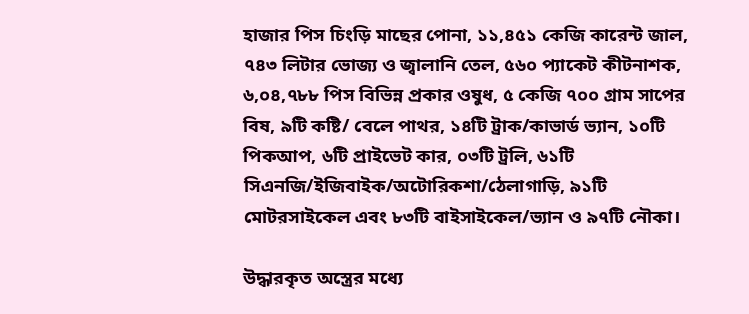হাজার পিস চিংড়ি মাছের পোনা, ১১,৪৫১ কেজি কারেন্ট জাল, ৭৪৩ লিটার ভোজ্য ও জ্বালানি তেল, ৫৬০ প্যাকেট কীটনাশক, ৬,০৪,৭৮৮ পিস বিভিন্ন প্রকার ওষুধ, ৫ কেজি ৭০০ গ্রাম সাপের বিষ, ৯টি কষ্টি/ বেলে পাথর, ১৪টি ট্রাক/কাভার্ড ভ্যান, ১০টি পিকআপ, ৬টি প্রাইভেট কার, ০৩টি ট্রলি, ৬১টি সিএনজি/ইজিবাইক/অটোরিকশা/ঠেলাগাড়ি, ৯১টি মোটরসাইকেল এবং ৮৩টি বাইসাইকেল/ভ্যান ও ৯৭টি নৌকা।

উদ্ধারকৃত অস্ত্রের মধ্যে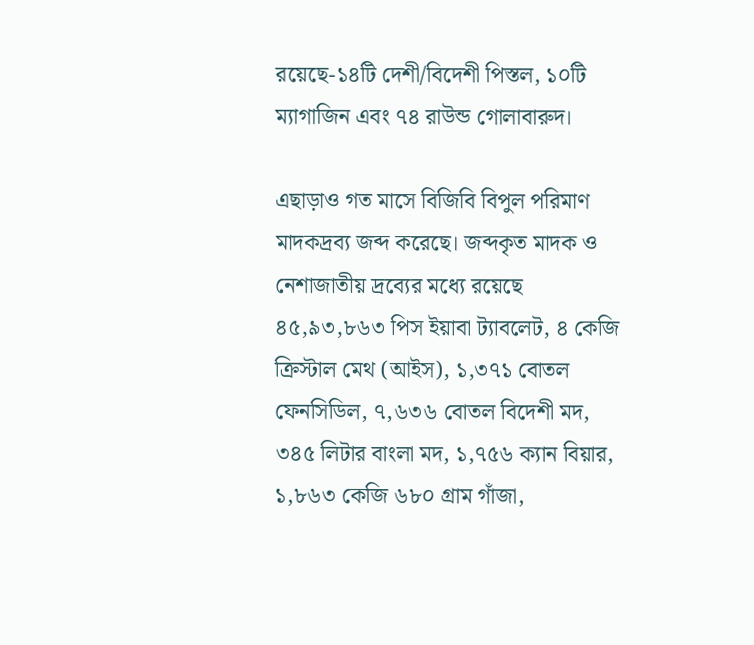রয়েছে-১৪টি দেশী/বিদেশী পিস্তল, ১০টি ম্যাগাজিন এবং ৭৪ রাউন্ড গোলাবারুদ।

এছাড়াও গত মাসে বিজিবি বিপুল পরিমাণ মাদকদ্রব্য জব্দ করেছে। জব্দকৃত মাদক ও নেশাজাতীয় দ্রব্যের মধ্যে রয়েছে ৪৫,৯৩,৮৬৩ পিস ইয়াবা ট্যাবলেট, ৪ কেজি ক্রিস্টাল মেথ (আইস), ১,৩৭১ বোতল ফেনসিডিল, ৭,৬৩৬ বোতল বিদেশী মদ, ৩৪৫ লিটার বাংলা মদ, ১,৭৫৬ ক্যান বিয়ার, ১,৮৬৩ কেজি ৬৮০ গ্রাম গাঁজা,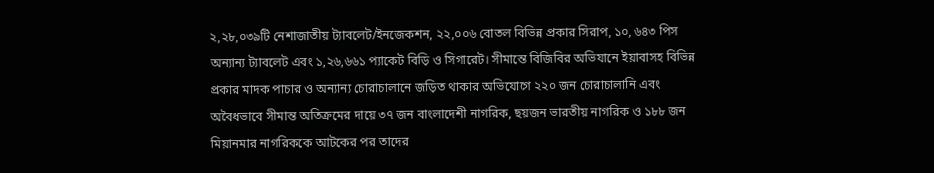২,২৮,০৩৯টি নেশাজাতীয় ট্যাবলেট/ইনজেকশন, ২২,০০৬ বোতল বিভিন্ন প্রকার সিরাপ, ১০, ৬৪৩ পিস অন্যান্য ট্যাবলেট এবং ১,২৬,৬৬১ প্যাকেট বিড়ি ও সিগারেট। সীমান্তে বিজিবির অভিযানে ইয়াবাসহ বিভিন্ন প্রকার মাদক পাচার ও অন্যান্য চোরাচালানে জড়িত থাকার অভিযোগে ২২০ জন চোরাচালানি এবং অবৈধভাবে সীমান্ত অতিক্রমের দায়ে ৩৭ জন বাংলাদেশী নাগরিক, ছয়জন ভারতীয় নাগরিক ও ১৮৮ জন মিয়ানমার নাগরিককে আটকের পর তাদের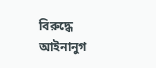বিরুদ্ধে আইনানুগ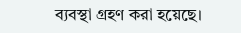ব্যবস্থা গ্রহণ করা হয়েছে।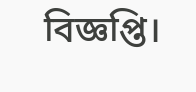বিজ্ঞপ্তি।